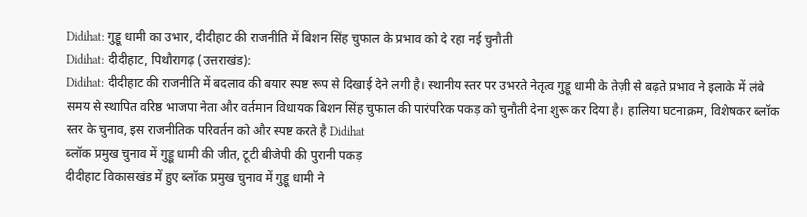Didihat: गुड्डू धामी का उभार, दीदीहाट की राजनीति में बिशन सिंह चुफाल के प्रभाव को दे रहा नई चुनौती
Didihat: दीदीहाट, पिथौरागढ़ (उत्तराखंड):
Didihat: दीदीहाट की राजनीति में बदलाव की बयार स्पष्ट रूप से दिखाई देने लगी है। स्थानीय स्तर पर उभरते नेतृत्व गुड्डू धामी के तेज़ी से बढ़ते प्रभाव ने इलाके में लंबे समय से स्थापित वरिष्ठ भाजपा नेता और वर्तमान विधायक बिशन सिंह चुफाल की पारंपरिक पकड़ को चुनौती देना शुरू कर दिया है। हालिया घटनाक्रम, विशेषकर ब्लॉक स्तर के चुनाव, इस राजनीतिक परिवर्तन को और स्पष्ट करते है Didihat
ब्लॉक प्रमुख चुनाव में गुड्डू धामी की जीत, टूटी बीजेपी की पुरानी पकड़
दीदीहाट विकासखंड में हुए ब्लॉक प्रमुख चुनाव में गुड्डू धामी ने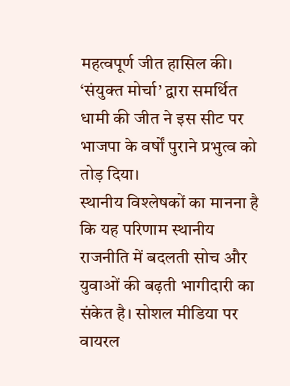महत्वपूर्ण जीत हासिल की। ‘संयुक्त मोर्चा’ द्वारा समर्थित धामी की जीत ने इस सीट पर भाजपा के वर्षों पुराने प्रभुत्व को तोड़ दिया।
स्थानीय विश्लेषकों का मानना है कि यह परिणाम स्थानीय राजनीति में बदलती सोच और युवाओं की बढ़ती भागीदारी का संकेत है। सोशल मीडिया पर वायरल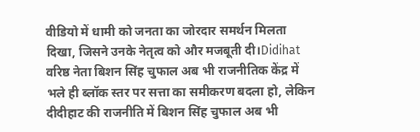वीडियो में धामी को जनता का जोरदार समर्थन मिलता दिखा, जिसने उनके नेतृत्व को और मजबूती दी।Didihat
वरिष्ठ नेता बिशन सिंह चुफाल अब भी राजनीतिक केंद्र में
भले ही ब्लॉक स्तर पर सत्ता का समीकरण बदला हो, लेकिन दीदीहाट की राजनीति में बिशन सिंह चुफाल अब भी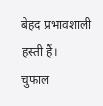बेहद प्रभावशाली हस्ती हैं।
चुफाल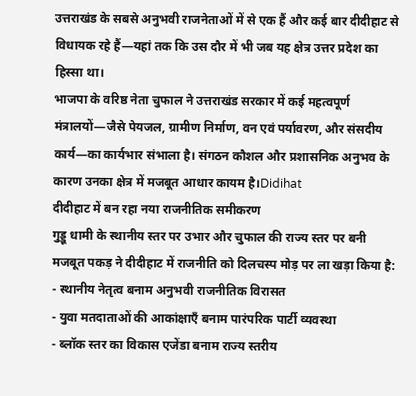उत्तराखंड के सबसे अनुभवी राजनेताओं में से एक हैं और कई बार दीदीहाट से विधायक रहे हैं—यहां तक कि उस दौर में भी जब यह क्षेत्र उत्तर प्रदेश का हिस्सा था।
भाजपा के वरिष्ठ नेता चुफाल ने उत्तराखंड सरकार में कई महत्वपूर्ण मंत्रालयों—जैसे पेयजल, ग्रामीण निर्माण, वन एवं पर्यावरण, और संसदीय कार्य—का कार्यभार संभाला है। संगठन कौशल और प्रशासनिक अनुभव के कारण उनका क्षेत्र में मजबूत आधार कायम है।Didihat
दीदीहाट में बन रहा नया राजनीतिक समीकरण
गुड्डू धामी के स्थानीय स्तर पर उभार और चुफाल की राज्य स्तर पर बनी मजबूत पकड़ ने दीदीहाट में राजनीति को दिलचस्प मोड़ पर ला खड़ा किया है:
- स्थानीय नेतृत्व बनाम अनुभवी राजनीतिक विरासत
- युवा मतदाताओं की आकांक्षाएँ बनाम पारंपरिक पार्टी व्यवस्था
- ब्लॉक स्तर का विकास एजेंडा बनाम राज्य स्तरीय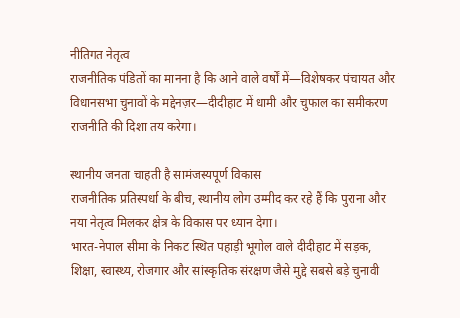नीतिगत नेतृत्व
राजनीतिक पंडितों का मानना है कि आने वाले वर्षों में—विशेषकर पंचायत और विधानसभा चुनावों के मद्देनज़र—दीदीहाट में धामी और चुफाल का समीकरण राजनीति की दिशा तय करेगा।

स्थानीय जनता चाहती है सामंजस्यपूर्ण विकास
राजनीतिक प्रतिस्पर्धा के बीच, स्थानीय लोग उम्मीद कर रहे हैं कि पुराना और नया नेतृत्व मिलकर क्षेत्र के विकास पर ध्यान देगा।
भारत-नेपाल सीमा के निकट स्थित पहाड़ी भूगोल वाले दीदीहाट में सड़क, शिक्षा, स्वास्थ्य, रोजगार और सांस्कृतिक संरक्षण जैसे मुद्दे सबसे बड़े चुनावी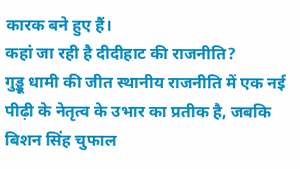कारक बने हुए हैं।
कहां जा रही है दीदीहाट की राजनीति?
गुड्डू धामी की जीत स्थानीय राजनीति में एक नई पीढ़ी के नेतृत्व के उभार का प्रतीक है, जबकि बिशन सिंह चुफाल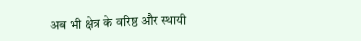अब भी क्षेत्र के वरिष्ठ और स्थायी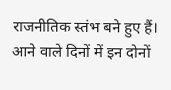राजनीतिक स्तंभ बने हुए हैं।
आने वाले दिनों में इन दोनों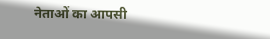नेताओं का आपसी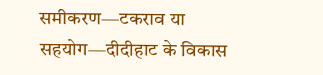समीकरण—टकराव या सहयोग—दीदीहाट के विकास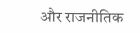और राजनीतिक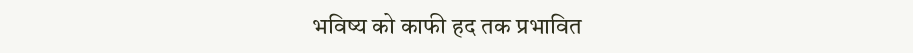भविष्य को काफी हद तक प्रभावित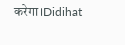करेगा।Didihat